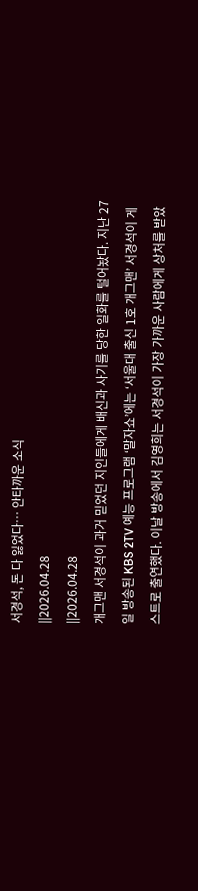서경석, 돈 다 잃었다… 안타까운 소식
||2026.04.28
||2026.04.28
개그맨 서경석이 과거 믿었던 지인들에게 배신과 사기를 당한 일화를 털어놨다. 지난 27일 방송된 KBS 2TV 예능 프로그램 ‘말자쇼’에는 ‘서울대 출신 1호 개그맨’ 서경석이 게스트로 출연했다. 이날 방송에서 김영희는 서경석이 가장 가까운 사람에게 상처를 받았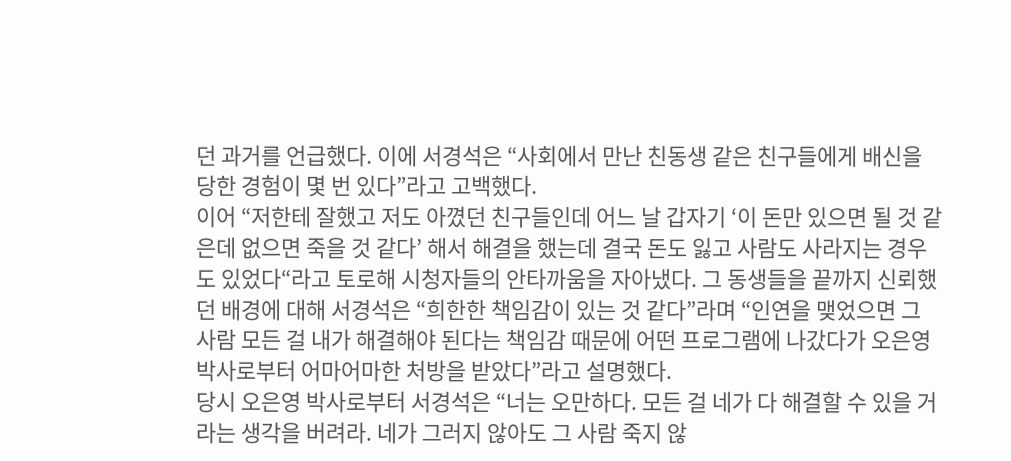던 과거를 언급했다. 이에 서경석은 “사회에서 만난 친동생 같은 친구들에게 배신을 당한 경험이 몇 번 있다”라고 고백했다.
이어 “저한테 잘했고 저도 아꼈던 친구들인데 어느 날 갑자기 ‘이 돈만 있으면 될 것 같은데 없으면 죽을 것 같다’ 해서 해결을 했는데 결국 돈도 잃고 사람도 사라지는 경우도 있었다“라고 토로해 시청자들의 안타까움을 자아냈다. 그 동생들을 끝까지 신뢰했던 배경에 대해 서경석은 “희한한 책임감이 있는 것 같다”라며 “인연을 맺었으면 그 사람 모든 걸 내가 해결해야 된다는 책임감 때문에 어떤 프로그램에 나갔다가 오은영 박사로부터 어마어마한 처방을 받았다”라고 설명했다.
당시 오은영 박사로부터 서경석은 “너는 오만하다. 모든 걸 네가 다 해결할 수 있을 거라는 생각을 버려라. 네가 그러지 않아도 그 사람 죽지 않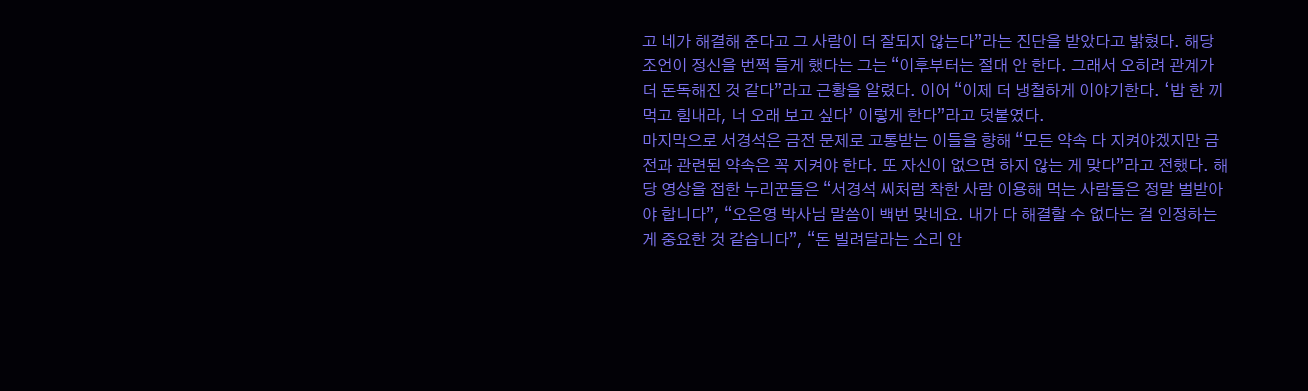고 네가 해결해 준다고 그 사람이 더 잘되지 않는다”라는 진단을 받았다고 밝혔다. 해당 조언이 정신을 번쩍 들게 했다는 그는 “이후부터는 절대 안 한다. 그래서 오히려 관계가 더 돈독해진 것 같다”라고 근황을 알렸다. 이어 “이제 더 냉철하게 이야기한다. ‘밥 한 끼 먹고 힘내라, 너 오래 보고 싶다’ 이렇게 한다”라고 덧붙였다.
마지막으로 서경석은 금전 문제로 고통받는 이들을 향해 “모든 약속 다 지켜야겠지만 금전과 관련된 약속은 꼭 지켜야 한다. 또 자신이 없으면 하지 않는 게 맞다”라고 전했다. 해당 영상을 접한 누리꾼들은 “서경석 씨처럼 착한 사람 이용해 먹는 사람들은 정말 벌받아야 합니다”, “오은영 박사님 말씀이 백번 맞네요. 내가 다 해결할 수 없다는 걸 인정하는 게 중요한 것 같습니다”, “돈 빌려달라는 소리 안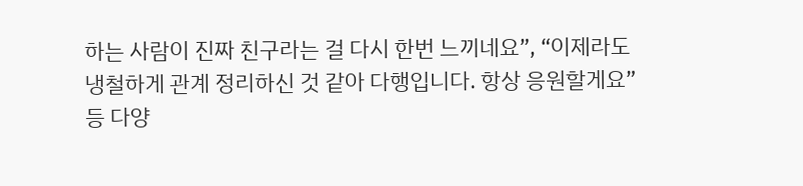하는 사람이 진짜 친구라는 걸 다시 한번 느끼네요”, “이제라도 냉철하게 관계 정리하신 것 같아 다행입니다. 항상 응원할게요” 등 다양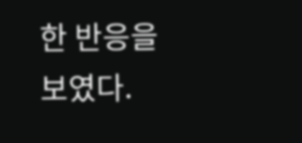한 반응을 보였다.